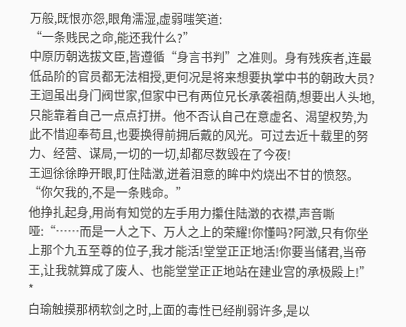万般,既恨亦怨,眼角濡湿,虚弱嗤笑道:
“一条贱民之命,能还我什么?”
中原历朝选拔文臣,皆遵循“身言书判”之准则。身有残疾者,连最低品阶的官员都无法相授,更何况是将来想要执掌中书的朝政大员?
王迴虽出身门阀世家,但家中已有两位兄长承袭祖荫,想要出人头地,只能靠着自己一点点打拼。他不否认自己在意虚名、渴望权势,为此不惜迎奉苟且,也要换得前拥后戴的风光。可过去近十载里的努力、经营、谋局,一切的一切,却都尽数毁在了今夜!
王迴徐徐睁开眼,盯住陆澂,迸着泪意的眸中灼烧出不甘的愤怒。
“你欠我的,不是一条贱命。”
他挣扎起身,用尚有知觉的左手用力攥住陆澂的衣襟,声音嘶哑:“……而是一人之下、万人之上的荣耀!你懂吗?阿澂,只有你坐上那个九五至尊的位子,我才能活!堂堂正正地活!你要当储君,当帝王,让我就算成了废人、也能堂堂正正地站在建业宫的承极殿上!”
*
白瑜触摸那柄软剑之时,上面的毒性已经削弱许多,是以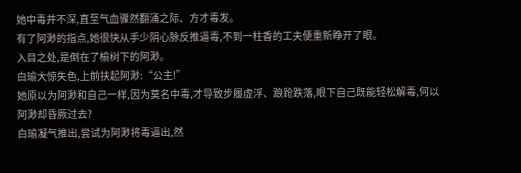她中毒并不深,直至气血骤然翻涌之际、方才毒发。
有了阿渺的指点,她很快从手少阴心脉反推逼毒,不到一柱香的工夫便重新睁开了眼。
入目之处,是倒在了榆树下的阿渺。
白瑜大惊失色,上前扶起阿渺:“公主!”
她原以为阿渺和自己一样,因为莫名中毒,才导致步履虚浮、踉跄跌落,眼下自己既能轻松解毒,何以阿渺却昏厥过去?
白瑜凝气推出,尝试为阿渺将毒逼出,然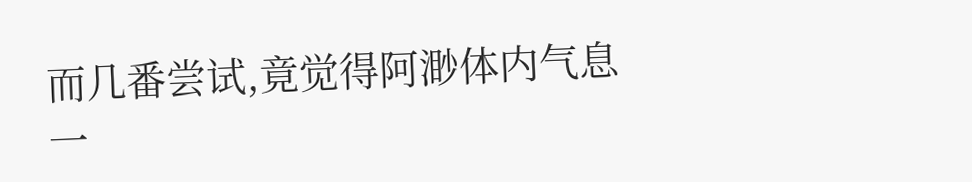而几番尝试,竟觉得阿渺体内气息一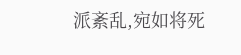派紊乱,宛如将死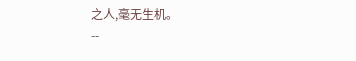之人,毫无生机。
--